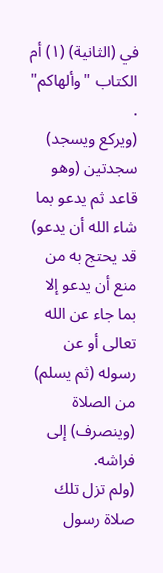في (الثانية) (١) أم الكتاب "وألهاكم" .
(ويركع ويسجد) سجدتين (وهو قاعد ثم يدعو بما شاء الله أن يدعو) قد يحتج به من منع أن يدعو إلا بما جاء عن الله تعالى أو عن رسوله (ثم يسلم) من الصلاة (وينصرف) إلى فراشه.
(ولم تزل تلك صلاة رسول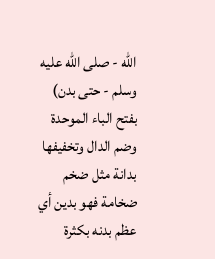الله - صلى الله عليه وسلم - حتى بدن) بفتح الباء الموحدة وضم الدال وتخفيفها بدانة مثل ضخم ضخامة فهو بدين أي عظم بدنه بكثرة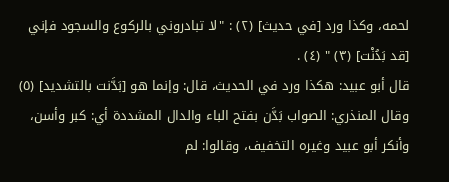لحمه، وكذا ورد [في حديث] (٢) : "لا تبادروني بالركوع والسجود فإني [قد بَدُنْت] (٣) " (٤) .
قال أبو عبيد: هكذا ورد في الحديث، قال: وإنما هو [بَدَّنت بالتشديد] (٥) وقال المنذري: الصواب بَدَّن بفتح الباء والدال المشددة أي: كبر وأسن، وأنكر أبو عبيد وغيره التخفيف، وقالوا: لم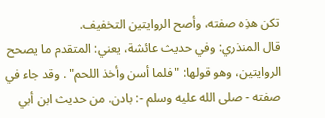تكن هذِه صفته، وأصح الروايتين التخفيف.
قال المنذري: وفي حديث عائشة، يعني: المتقدم ما يصحح الروايتين، وهو قولها: "فلما أسن وأخذ اللحم" . وقد جاء في صفته - صلى الله عليه وسلم -: بادن. من حديث ابن أبي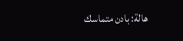هالة: بادن متماسك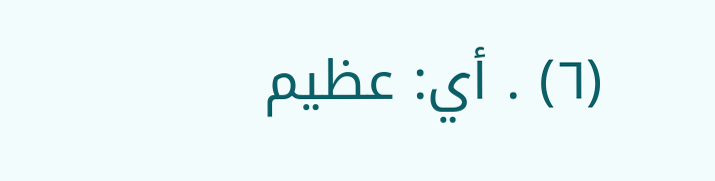(٦) . أي: عظيم